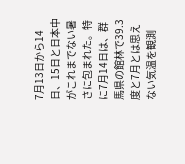7月13日から14日、15日と日本中がこれまでない暑さに包まれた。特に7月14日は、群馬県の館林で39.3度と7月とは思えない気温を観測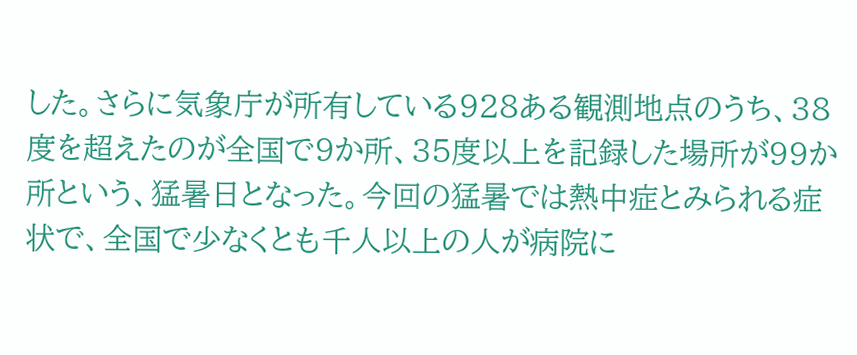した。さらに気象庁が所有している928ある観測地点のうち、38度を超えたのが全国で9か所、35度以上を記録した場所が99か所という、猛暑日となった。今回の猛暑では熱中症とみられる症状で、全国で少なくとも千人以上の人が病院に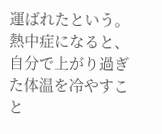運ばれたという。熱中症になると、自分で上がり過ぎた体温を冷やすこと